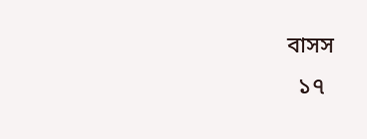বাসস
  ১৭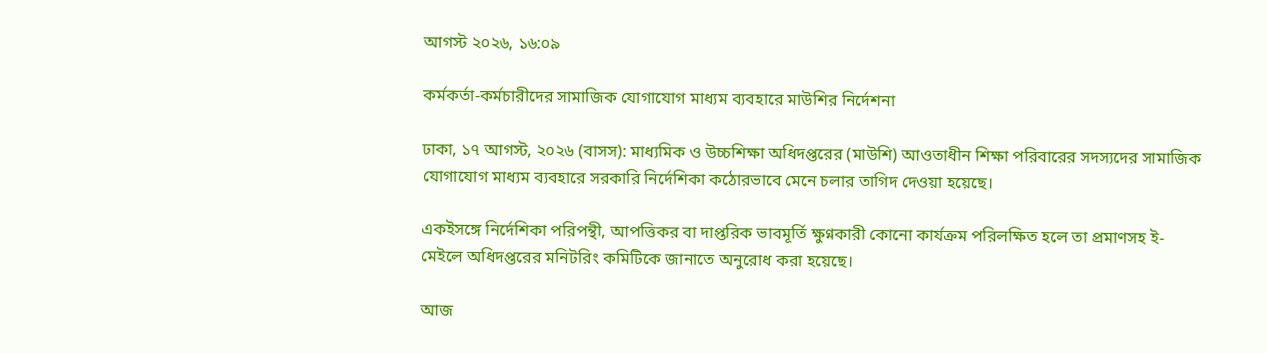আগস্ট ২০২৬, ১৬:০৯

কর্মকর্তা-কর্মচারীদের সামাজিক যোগাযোগ মাধ্যম ব্যবহারে মাউশির নির্দেশনা

ঢাকা, ১৭ আগস্ট, ২০২৬ (বাসস): মাধ্যমিক ও উচ্চশিক্ষা অধিদপ্তরের (মাউশি) আওতাধীন শিক্ষা পরিবারের সদস্যদের সামাজিক যোগাযোগ মাধ্যম ব্যবহারে সরকারি নির্দেশিকা কঠোরভাবে মেনে চলার তাগিদ দেওয়া হয়েছে।

একইসঙ্গে নির্দেশিকা পরিপন্থী, আপত্তিকর বা দাপ্তরিক ভাবমূর্তি ক্ষুণ্নকারী কোনো কার্যক্রম পরিলক্ষিত হলে তা প্রমাণসহ ই-মেইলে অধিদপ্তরের মনিটরিং কমিটিকে জানাতে অনুরোধ করা হয়েছে।

আজ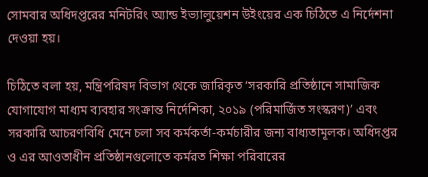সোমবার অধিদপ্তরের মনিটরিং অ্যান্ড ইভ্যালুয়েশন উইংয়ের এক চিঠিতে এ নির্দেশনা দেওয়া হয়।

চিঠিতে বলা হয়, মন্ত্রিপরিষদ বিভাগ থেকে জারিকৃত ‘সরকারি প্রতিষ্ঠানে সামাজিক যোগাযোগ মাধ্যম ব্যবহার সংক্রান্ত নির্দেশিকা, ২০১৯ (পরিমার্জিত সংস্করণ)’ এবং সরকারি আচরণবিধি মেনে চলা সব কর্মকর্তা-কর্মচারীর জন্য বাধ্যতামূলক। অধিদপ্তর ও এর আওতাধীন প্রতিষ্ঠানগুলোতে কর্মরত শিক্ষা পরিবারের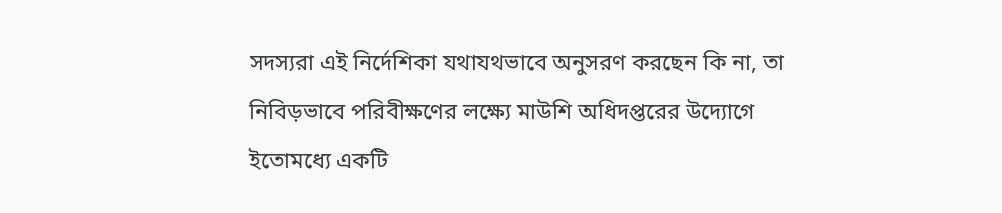সদস্যরা এই নির্দেশিকা যথাযথভাবে অনুসরণ করছেন কি না, তা নিবিড়ভাবে পরিবীক্ষণের লক্ষ্যে মাউশি অধিদপ্তরের উদ্যোগে ইতোমধ্যে একটি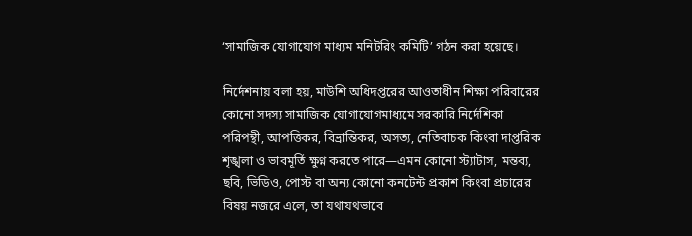‘সামাজিক যোগাযোগ মাধ্যম মনিটরিং কমিটি’ গঠন করা হয়েছে।

নির্দেশনায় বলা হয়, মাউশি অধিদপ্তরের আওতাধীন শিক্ষা পরিবারের কোনো সদস্য সামাজিক যোগাযোগমাধ্যমে সরকারি নির্দেশিকা পরিপন্থী, আপত্তিকর, বিভ্রান্তিকর, অসত্য, নেতিবাচক কিংবা দাপ্তরিক শৃঙ্খলা ও ভাবমূর্তি ক্ষুণ্ন করতে পারে—এমন কোনো স্ট্যাটাস, মন্তব্য, ছবি, ভিডিও, পোস্ট বা অন্য কোনো কনটেন্ট প্রকাশ কিংবা প্রচারের বিষয় নজরে এলে, তা যথাযথভাবে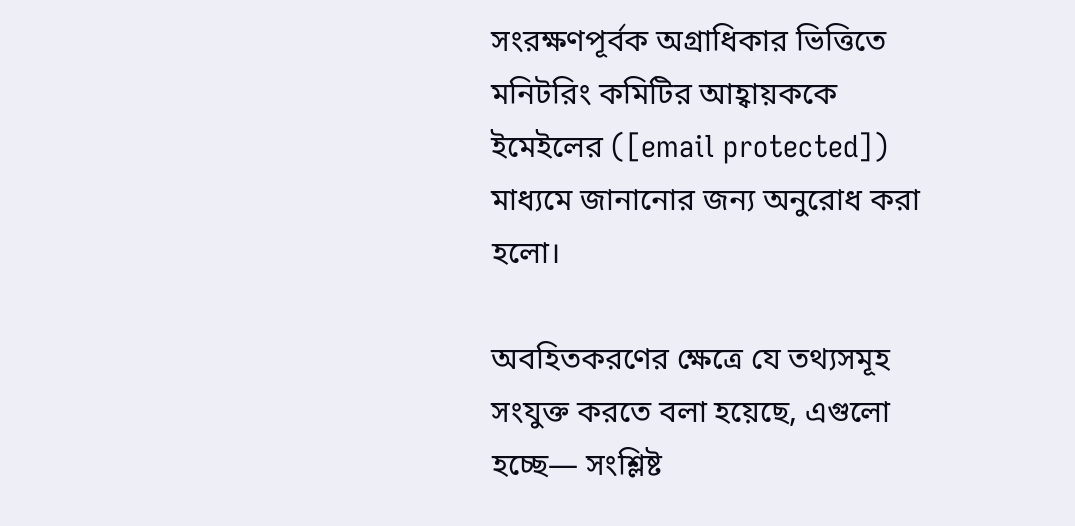সংরক্ষণপূর্বক অগ্রাধিকার ভিত্তিতে মনিটরিং কমিটির আহ্বায়ককে ইমেইলের ([email protected]) মাধ্যমে জানানোর জন্য অনুরোধ করা হলো।

অবহিতকরণের ক্ষেত্রে যে তথ্যসমূহ সংযুক্ত করতে বলা হয়েছে, এগুলো হচ্ছে— সংশ্লিষ্ট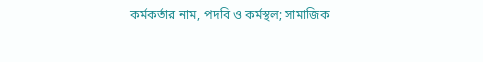কর্মকর্তার নাম, পদবি ও কর্মস্থল; সামাজিক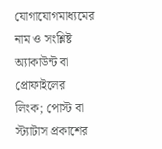যোগাযোগমাধ্যমের নাম ও সংশ্লিষ্ট অ্যাকাউন্ট বা প্রোফাইলের লিংক; পোস্ট বা স্ট্যাটাস প্রকাশের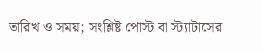তারিখ ও সময়; সংশ্লিষ্ট পোস্ট বা স্ট্যাটাসের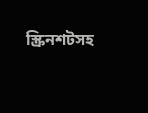স্ক্রিনশটসহ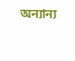অন্যান্য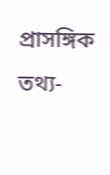প্রাসঙ্গিক তথ্য-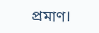প্রমাণ।